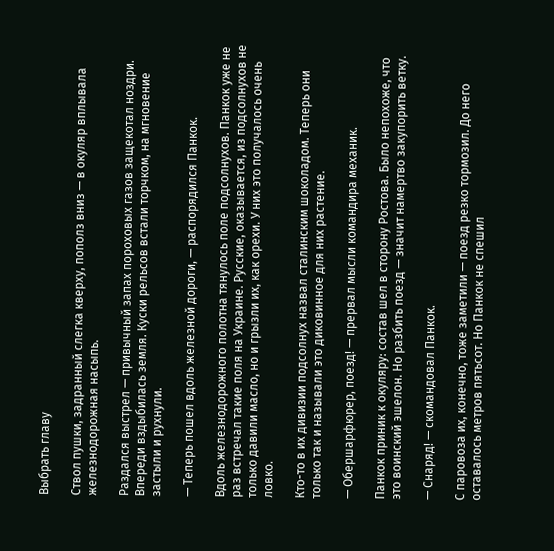Выбрать главу

Ствол пушки, задранный слегка кверху, пополз вниз — в окуляр вплывала железнодорожная насыпь.

Раздался выстрел — привычный запах пороховых газов защекотал ноздри. Впереди вздыбилась земля. Куски рельсов встали торчком, на мгновение застыли и рухнули.

— Теперь пошел вдоль железной дороги, — распорядился Панкок.

Вдоль железнодорожного полотна тянулось поле подсолнухов. Панкок уже не раз встречал такие поля на Украине. Русские, оказывается, из подсолнухов не только давили масло, но и грызли их, как орехи. У них это получалось очень ловко.

Кто-то в их дивизии подсолнух назвал сталинским шоколадом. Теперь они только так и называли это диковинное для них растение.

— Обершарфюрер, поезд! — прервал мысли командира механик.

Панкок приник к окуляру: состав шел в сторону Ростова. Было непохоже, что это воинский эшелон. Но разбить поезд — значит намертво закупорить ветку.

— Снаряд! — скомандовал Панкок.

С паровоза их, конечно, тоже заметили — поезд резко тормозил. До него оставалось метров пятьсот. Но Панкок не спешил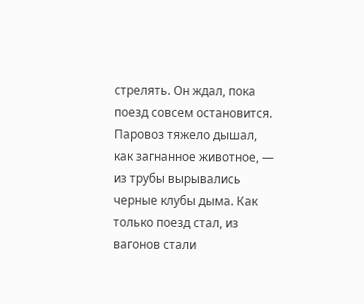стрелять. Он ждал, пока поезд совсем остановится. Паровоз тяжело дышал, как загнанное животное, — из трубы вырывались черные клубы дыма. Как только поезд стал, из вагонов стали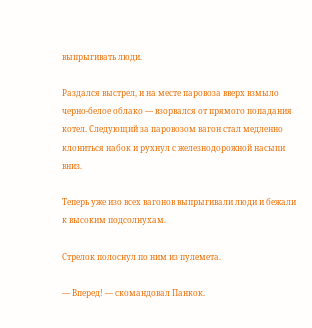выпрыгивать люди.

Раздался выстрел, и на месте паровоза вверх взмыло черно-белое облако — взорвался от прямого попадания котел. Следующий за паровозом вагон стал медленно клониться набок и рухнул с железнодорожной насыпи вниз.

Теперь уже изо всех вагонов выпрыгивали люди и бежали к высоким подсолнухам.

Стрелок полоснул по ним из пулемета.

— Вперед! — скомандовал Панкок.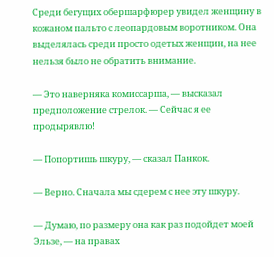Среди бегущих обершарфюрер увидел женщину в кожаном пальто с леопардовым воротником. Она выделялась среди просто одетых женщин, на нее нельзя было не обратить внимание.

— Это наверняка комиссарша, — высказал предположение стрелок. — Сейчас я ее продырявлю!

— Попортишь шкуру, — сказал Панкок.

— Верно. Сначала мы сдерем с нее эту шкуру.

— Думаю, по размеру она как раз подойдет моей Эльзе, — на правах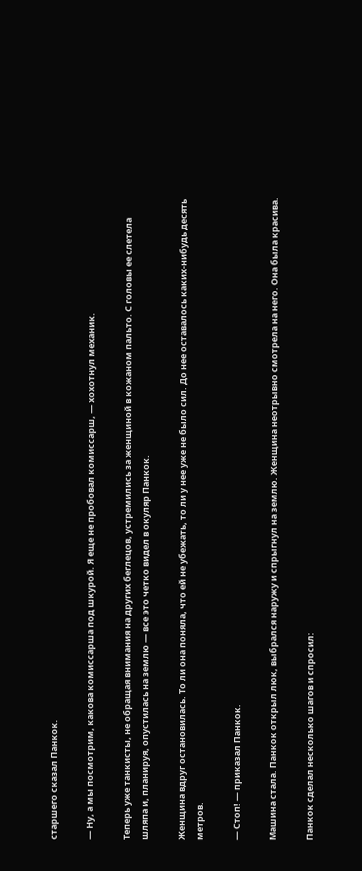старшего сказал Панкок.

— Ну, а мы посмотрим, какова комиссарша под шкурой. Я еще не пробовал комиссарш, — хохотнул механик.

Теперь уже танкисты, не обращая внимания на других беглецов, устремились за женщиной в кожаном пальто. С головы ее слетела шляпа и, планируя, опустилась на землю — все это четко видел в окуляр Панкок.

Женщина вдруг остановилась. То ли она поняла, что ей не убежать, то ли у нее уже не было сил. До нее оставалось каких-нибудь десять метров.

— Стоп! — приказал Панкок.

Машина стала. Панкок открыл люк, выбрался наружу и спрыгнул на землю. Женщина неотрывно смотрела на него. Она была красива.

Панкок сделал несколько шагов и спросил: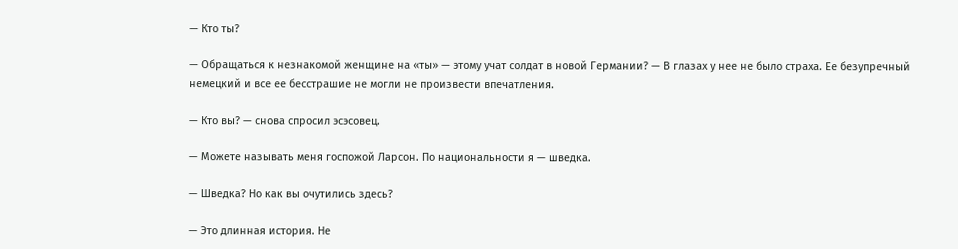— Кто ты?

— Обращаться к незнакомой женщине на «ты» — этому учат солдат в новой Германии? — В глазах у нее не было страха. Ее безупречный немецкий и все ее бесстрашие не могли не произвести впечатления.

— Кто вы? — снова спросил эсэсовец.

— Можете называть меня госпожой Ларсон. По национальности я — шведка.

— Шведка? Но как вы очутились здесь?

— Это длинная история. Не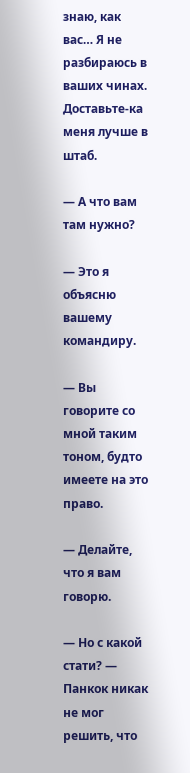знаю, как вас… Я не разбираюсь в ваших чинах. Доставьте-ка меня лучше в штаб.

— А что вам там нужно?

— Это я объясню вашему командиру.

— Вы говорите со мной таким тоном, будто имеете на это право.

— Делайте, что я вам говорю.

— Но с какой стати? — Панкок никак не мог решить, что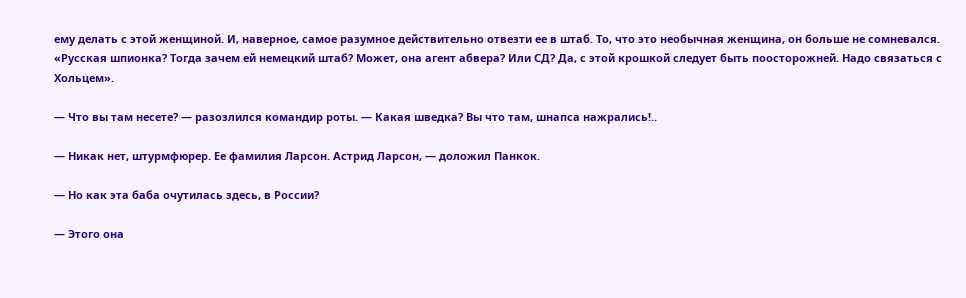ему делать с этой женщиной. И, наверное, самое разумное действительно отвезти ее в штаб. То, что это необычная женщина, он больше не сомневался. «Русская шпионка? Тогда зачем ей немецкий штаб? Может, она агент абвера? Или СД? Да, с этой крошкой следует быть поосторожней. Надо связаться с Хольцем».

— Что вы там несете? — разозлился командир роты. — Какая шведка? Вы что там, шнапса нажрались!..

— Никак нет, штурмфюрер. Ее фамилия Ларсон. Астрид Ларсон, — доложил Панкок.

— Но как эта баба очутилась здесь, в России?

— Этого она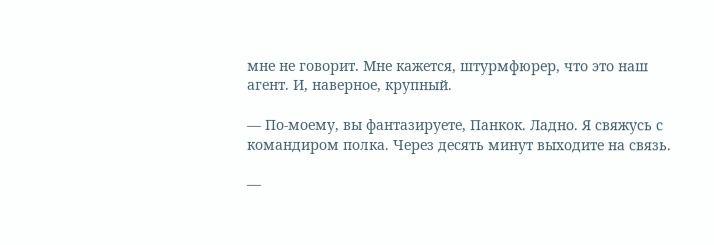мне не говорит. Мне кажется, штурмфюрер, что это наш агент. И, наверное, крупный.

— По-моему, вы фантазируете, Панкок. Ладно. Я свяжусь с командиром полка. Через десять минут выходите на связь.

—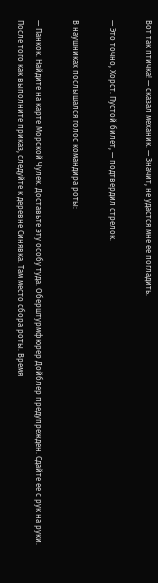Вот так птичка! — сказал механик. — Значит, не удастся мне ее погладить.

— Это точно, Хорст. Пустой билет, — подтвердил стрелок.

В наушниках послышался голос командира роты:

— Панкок. Найдите на карте Морской Чулек. Доставьте эту особу туда. Оберштурмфюрер Дойблер предупрежден. Сдайте ее с рук на руки. После того как выполните приказ, следуйте к деревне Синявка. Там место сбора роты. Время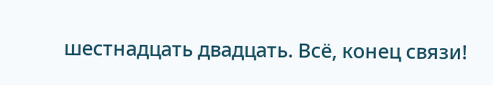шестнадцать двадцать. Всё, конец связи!